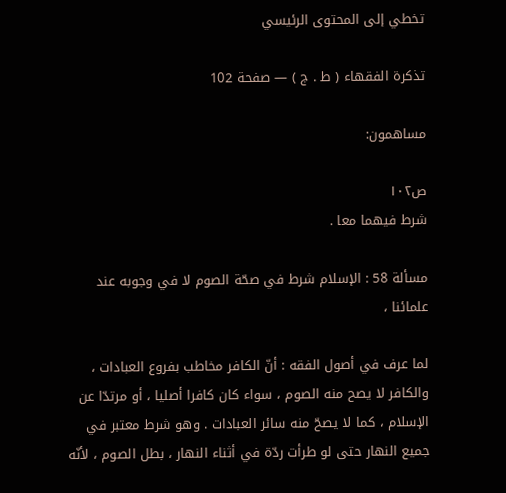تخطي إلى المحتوى الرئيسي

تذكرة الفقهاء ( ط . ج ) — صفحة 102

مساهمون:

ص١٠٢
شرط فيهما معا .

مسألة 58 : الإسلام شرط في صحّة الصوم لا في وجوبه عند علمائنا ،

لما عرف في أصول الفقه : أنّ الكافر مخاطب بفروع العبادات ، والكافر لا يصح منه الصوم ، سواء كان كافرا أصليا ، أو مرتدّا عن الإسلام ، كما لا يصحّ منه سائر العبادات . وهو شرط معتبر في جميع النهار حتى لو طرأت ردّة في أثناء النهار ، بطل الصوم ، لأنّه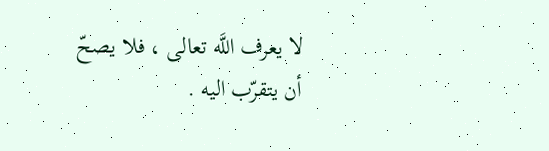لا يعرف اللَّه تعالى ، فلا يصحّ أن يتقرّب اليه .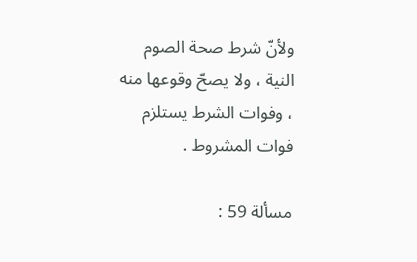ولأنّ شرط صحة الصوم النية ، ولا يصحّ وقوعها منه ، وفوات الشرط يستلزم فوات المشروط .

مسألة 59 :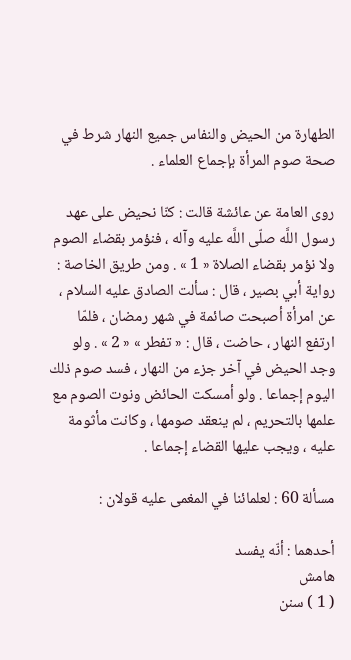الطهارة من الحيض والنفاس جميع النهار شرط في صحة صوم المرأة بإجماع العلماء .

روى العامة عن عائشة قالت : كنّا نحيض على عهد رسول اللَّه صلّى اللَّه عليه وآله ، فنؤمر بقضاء الصوم ولا نؤمر بقضاء الصلاة « 1 » . ومن طريق الخاصة : رواية أبي بصير ، قال : سألت الصادق عليه السلام ، عن امرأة أصبحت صائمة في شهر رمضان ، فلمّا ارتفع النهار ، حاضت ، قال : « تفطر » « 2 » . ولو وجد الحيض في آخر جزء من النهار ، فسد صوم ذلك اليوم إجماعا . ولو أمسكت الحائض ونوت الصوم مع علمها بالتحريم ، لم ينعقد صومها ، وكانت مأثومة عليه ، ويجب عليها القضاء إجماعا .

مسألة 60 : لعلمائنا في المغمى عليه قولان :

أحدهما : أنّه يفسد
هامش
( 1 ) سنن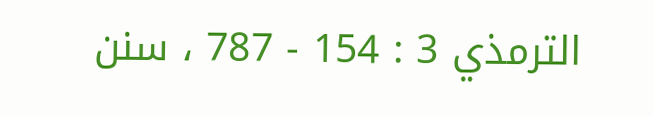الترمذي 3 : 154 - 787 ، سنن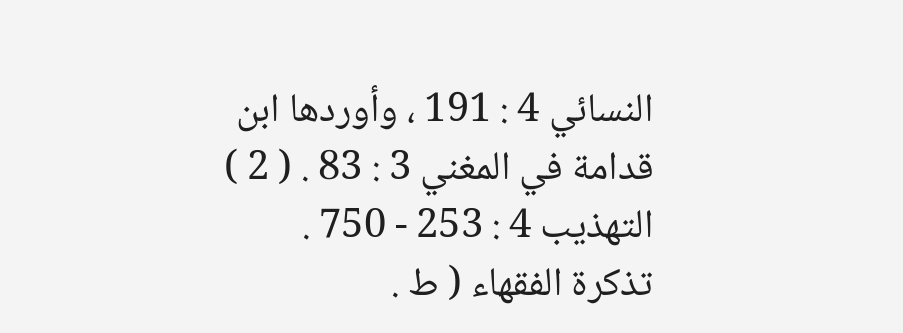النسائي 4 : 191 ، وأوردها ابن قدامة في المغني 3 : 83 . ( 2 ) التهذيب 4 : 253 - 750 .
تذكرة الفقهاء ( ط .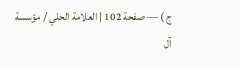ج ) — صفحة 102 | العلامة الحلي / مؤسسة آل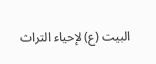البيت (ع) لإحياء التراث